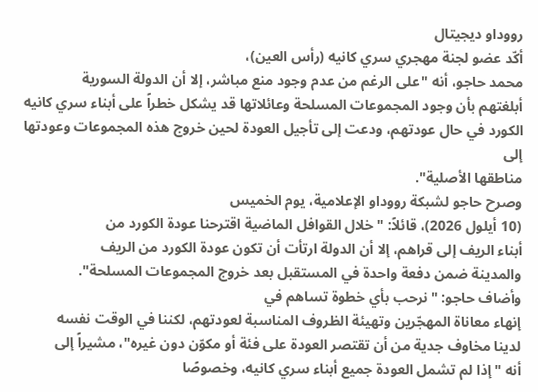رووداو ديجيتال
أكّد عضو لجنة مهجري سري كانيه (رأس العين)،
محمد حاجو، أنه "على الرغم من عدم وجود منع مباشر، إلا أن الدولة السورية
أبلغتهم بأن وجود المجموعات المسلحة وعائلاتها قد يشكل خطراً على أبناء سري كانيه
الكورد في حال عودتهم، ودعت إلى تأجيل العودة لحين خروج هذه المجموعات وعودتها إلى
مناطقها الأصلية".
وصرح حاجو لشبكة رووداو الإعلامية، يوم الخميس
(10 أيلول 2026)، قائلاً: "خلال القوافل الماضية اقترحنا عودة الكورد من
أبناء الريف إلى قراهم، إلا أن الدولة ارتأت أن تكون عودة الكورد من الريف
والمدينة ضمن دفعة واحدة في المستقبل بعد خروج المجموعات المسلحة".
وأضاف حاجو: "نرحب بأي خطوة تساهم في
إنهاء معاناة المهجّرين وتهيئة الظروف المناسبة لعودتهم، لكننا في الوقت نفسه
لدينا مخاوف جدية من أن تقتصر العودة على فئة أو مكوّن دون غيره"، مشيراً إلى
أنه "إذا لم تشمل العودة جميع أبناء سري كانيه، وخصوصًا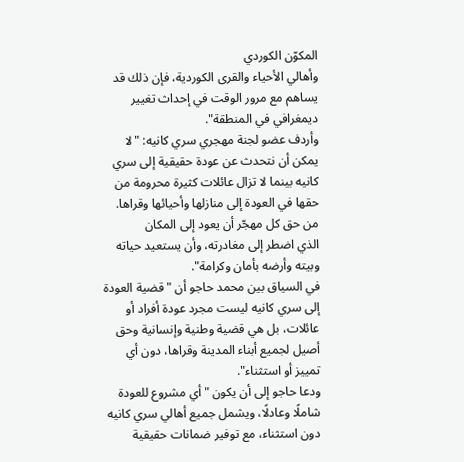المكوّن الكوردي
وأهالي الأحياء والقرى الكوردية، فإن ذلك قد يساهم مع مرور الوقت في إحداث تغيير
ديمغرافي في المنطقة".
وأردف عضو لجنة مهجري سري كانيه: "لا
يمكن أن نتحدث عن عودة حقيقية إلى سري كانيه بينما لا تزال عائلات كثيرة محرومة من
حقها في العودة إلى منازلها وأحيائها وقراها. من حق كل مهجّر أن يعود إلى المكان
الذي اضطر إلى مغادرته، وأن يستعيد حياته وبيته وأرضه بأمان وكرامة".
في السياق بين محمد حاجو أن "قضية العودة
إلى سري كانيه ليست مجرد عودة أفراد أو عائلات، بل هي قضية وطنية وإنسانية وحق
أصيل لجميع أبناء المدينة وقراها، دون أي تمييز أو استثناء".
ودعا حاجو إلى أن يكون "أي مشروع للعودة
شاملًا وعادلًا، ويشمل جميع أهالي سري كانيه دون استثناء، مع توفير ضمانات حقيقية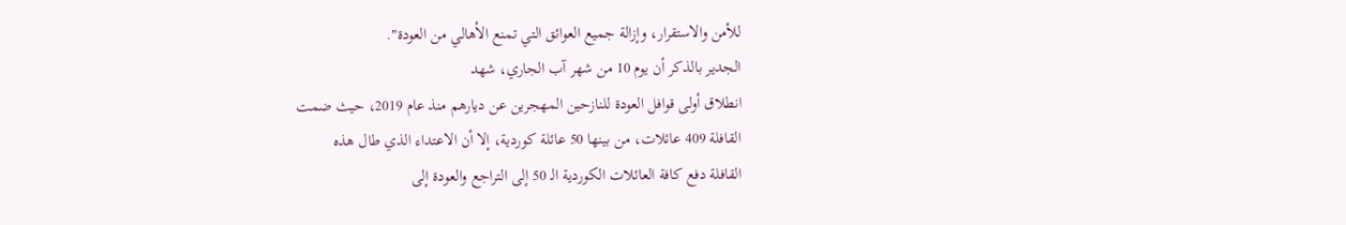للأمن والاستقرار، وإزالة جميع العوائق التي تمنع الأهالي من العودة".
الجدير بالذكر أن يوم 10 من شهر آب الجاري، شهد
انطلاق أولى قوافل العودة للنازحين المهجرين عن ديارهم منذ عام 2019، حيث ضمت
القافلة 409 عائلات، من بينها 50 عائلة كوردية، إلا أن الاعتداء الذي طال هذه
القافلة دفع كافة العائلات الكوردية الـ 50 إلى التراجع والعودة إلى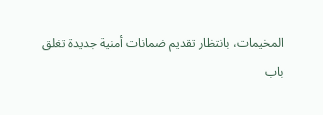المخيمات، بانتظار تقديم ضمانات أمنية جديدة تغلق
باب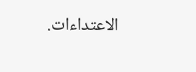الاعتداءات.